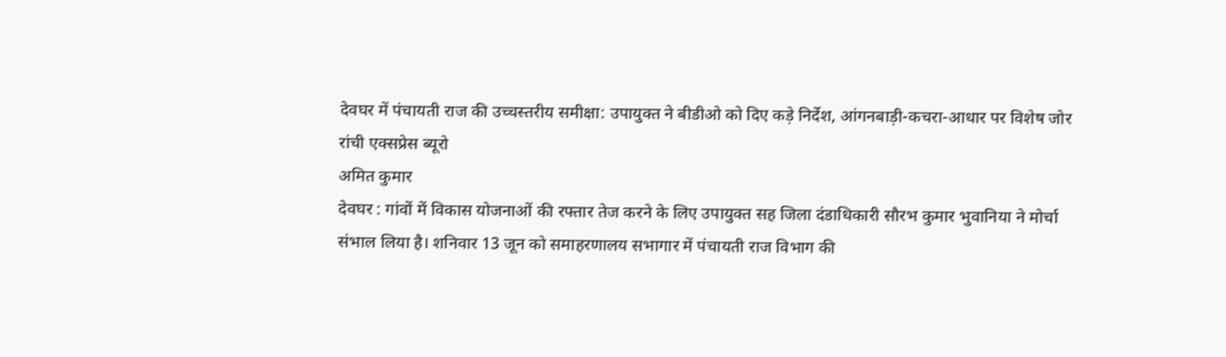देवघर में पंचायती राज की उच्चस्तरीय समीक्षा: उपायुक्त ने बीडीओ को दिए कड़े निर्देश, आंगनबाड़ी-कचरा-आधार पर विशेष जोर
रांची एक्सप्रेस ब्यूरो
अमित कुमार
देवघर : गांवों में विकास योजनाओं की रफ्तार तेज करने के लिए उपायुक्त सह जिला दंडाधिकारी सौरभ कुमार भुवानिया ने मोर्चा संभाल लिया है। शनिवार 13 जून को समाहरणालय सभागार में पंचायती राज विभाग की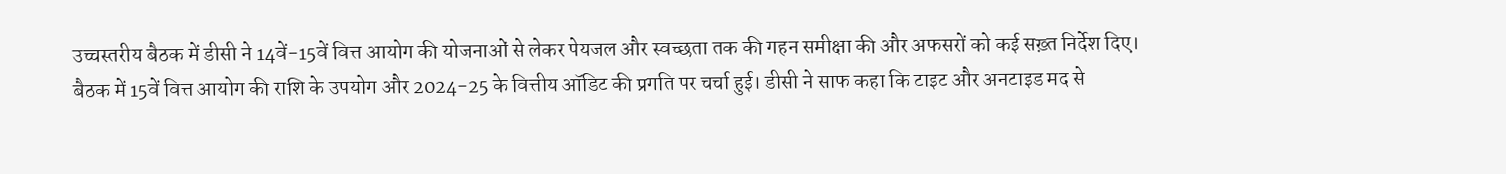उच्चस्तरीय बैठक में डीसी ने 14वें-15वें वित्त आयोग की योजनाओं से लेकर पेयजल और स्वच्छता तक की गहन समीक्षा की और अफसरों को कई सख़्त निर्देश दिए।
बैठक में 15वें वित्त आयोग की राशि के उपयोग और 2024-25 के वित्तीय ऑडिट की प्रगति पर चर्चा हुई। डीसी ने साफ कहा कि टाइट और अनटाइड मद से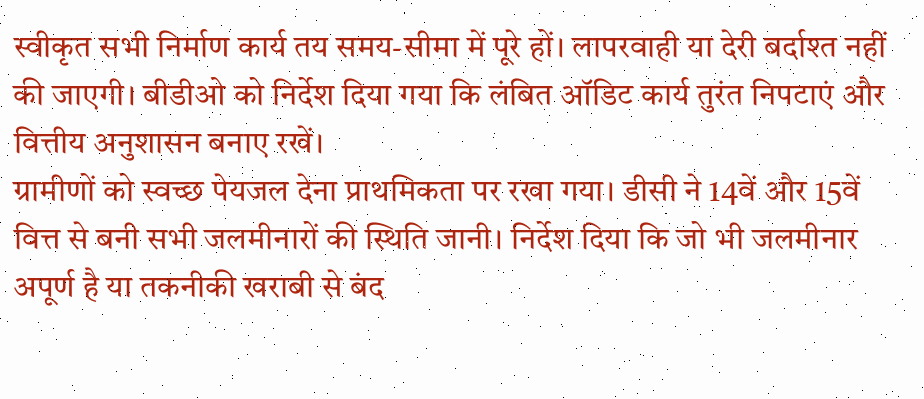स्वीकृत सभी निर्माण कार्य तय समय-सीमा में पूरे हों। लापरवाही या देरी बर्दाश्त नहीं की जाएगी। बीडीओ को निर्देश दिया गया कि लंबित ऑडिट कार्य तुरंत निपटाएं और वित्तीय अनुशासन बनाए रखें।
ग्रामीणों को स्वच्छ पेयजल देना प्राथमिकता पर रखा गया। डीसी ने 14वें और 15वें वित्त से बनी सभी जलमीनारों की स्थिति जानी। निर्देश दिया कि जो भी जलमीनार अपूर्ण है या तकनीकी खराबी से बंद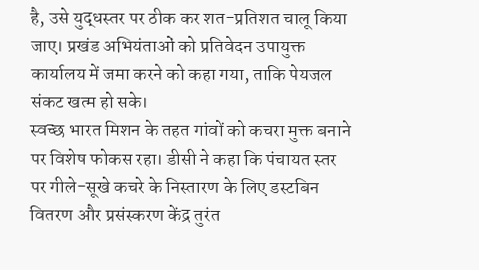है, उसे युद्धस्तर पर ठीक कर शत-प्रतिशत चालू किया जाए। प्रखंड अभियंताओं को प्रतिवेदन उपायुक्त कार्यालय में जमा करने को कहा गया, ताकि पेयजल संकट खत्म हो सके।
स्वच्छ भारत मिशन के तहत गांवों को कचरा मुक्त बनाने पर विशेष फोकस रहा। डीसी ने कहा कि पंचायत स्तर पर गीले-सूखे कचरे के निस्तारण के लिए डस्टबिन वितरण और प्रसंस्करण केंद्र तुरंत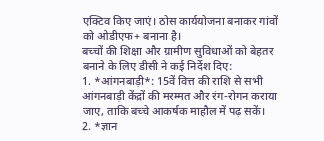एक्टिव किए जाएं। ठोस कार्ययोजना बनाकर गांवों को ओडीएफ+ बनाना है।
बच्चों की शिक्षा और ग्रामीण सुविधाओं को बेहतर बनाने के लिए डीसी ने कई निर्देश दिए:
1. *आंगनबाड़ी*: 15वें वित्त की राशि से सभी आंगनबाड़ी केंद्रों की मरम्मत और रंग-रोगन कराया जाए, ताकि बच्चे आकर्षक माहौल में पढ़ सकें।
2. *ज्ञान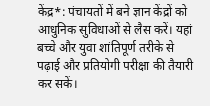केंद्र*: पंचायतों में बने ज्ञान केंद्रों को आधुनिक सुविधाओं से लैस करें। यहां बच्चे और युवा शांतिपूर्ण तरीके से पढ़ाई और प्रतियोगी परीक्षा की तैयारी कर सकें।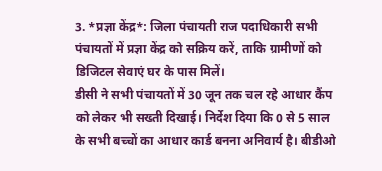3. *प्रज्ञा केंद्र*: जिला पंचायती राज पदाधिकारी सभी पंचायतों में प्रज्ञा केंद्र को सक्रिय करें, ताकि ग्रामीणों को डिजिटल सेवाएं घर के पास मिलें।
डीसी ने सभी पंचायतों में 30 जून तक चल रहे आधार कैंप को लेकर भी सख्ती दिखाई। निर्देश दिया कि 0 से 5 साल के सभी बच्चों का आधार कार्ड बनना अनिवार्य है। बीडीओ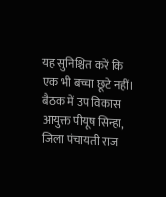यह सुनिश्चित करें कि एक भी बच्चा छूटे नहीं।
बैठक में उप विकास आयुक्त पीयूष सिन्हा, जिला पंचायती राज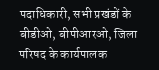पदाधिकारी, सभी प्रखंडों के बीडीओ, बीपीआरओ, जिला परिषद के कार्यपालक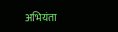अभियंता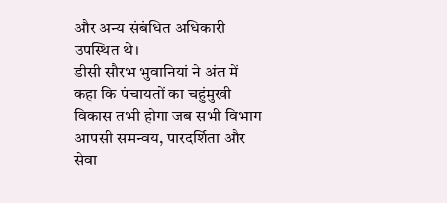और अन्य संबंधित अधिकारी उपस्थित थे।
डीसी सौरभ भुवानियां ने अंत में कहा कि पंचायतों का चहुंमुखी विकास तभी होगा जब सभी विभाग आपसी समन्वय, पारदर्शिता और सेवा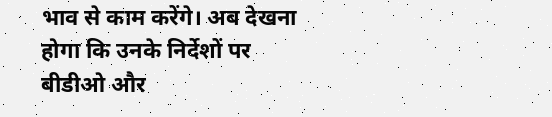भाव से काम करेंगे। अब देखना होगा कि उनके निर्देशों पर बीडीओ और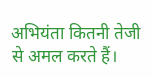अभियंता कितनी तेजी से अमल करते हैं।